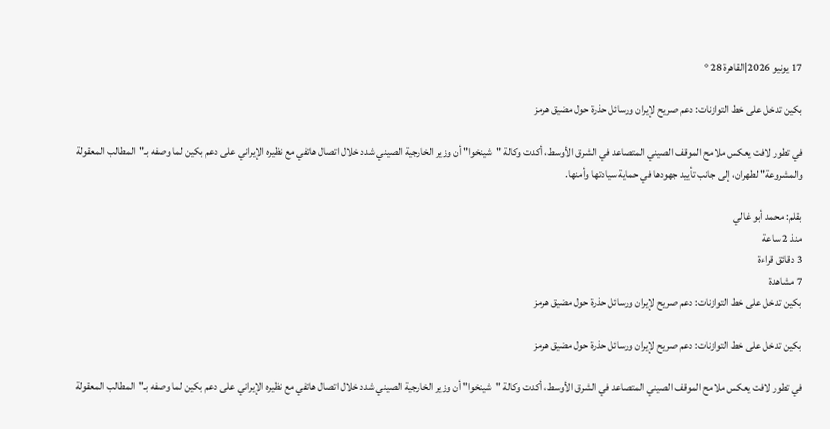17 يونيو 2026|القاهرة 28 °

بكين تدخل على خط التوازنات: دعم صريح لإيران ورسائل حذرة حول مضيق هرمز

في تطور لافت يعكس ملامح الموقف الصيني المتصاعد في الشرق الأوسط، أكدت وكالة "شينخوا" أن وزير الخارجية الصيني شدد خلال اتصال هاتفي مع نظيره الإيراني على دعم بكين لما وصفه بـ"المطالب المعقولة والمشروعة" لطهران، إلى جانب تأييد جهودها في حماية سيادتها وأمنها.

بقلم: محمد أبو غالي
منذ 2 ساعة
3 دقائق قراءة
7 مشاهدة
بكين تدخل على خط التوازنات: دعم صريح لإيران ورسائل حذرة حول مضيق هرمز

بكين تدخل على خط التوازنات: دعم صريح لإيران ورسائل حذرة حول مضيق هرمز

في تطور لافت يعكس ملامح الموقف الصيني المتصاعد في الشرق الأوسط، أكدت وكالة "شينخوا" أن وزير الخارجية الصيني شدد خلال اتصال هاتفي مع نظيره الإيراني على دعم بكين لما وصفه بـ"المطالب المعقولة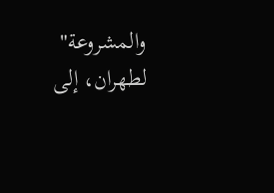والمشروعة" لطهران، إلى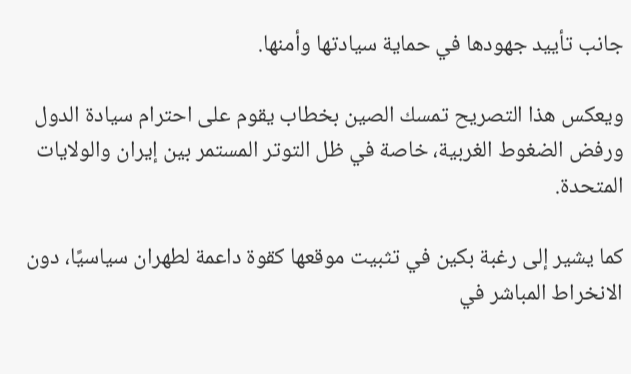جانب تأييد جهودها في حماية سيادتها وأمنها.

ويعكس هذا التصريح تمسك الصين بخطاب يقوم على احترام سيادة الدول ورفض الضغوط الغربية، خاصة في ظل التوتر المستمر بين إيران والولايات المتحدة.

كما يشير إلى رغبة بكين في تثبيت موقعها كقوة داعمة لطهران سياسيًا، دون الانخراط المباشر في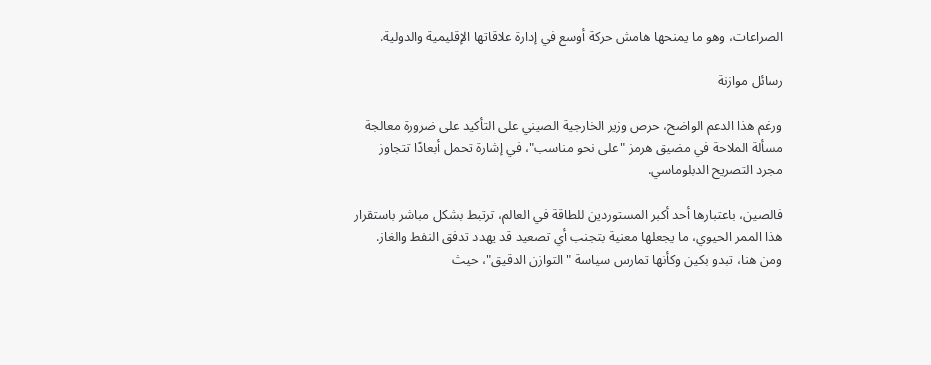الصراعات، وهو ما يمنحها هامش حركة أوسع في إدارة علاقاتها الإقليمية والدولية.

رسائل موازنة

ورغم هذا الدعم الواضح، حرص وزير الخارجية الصيني على التأكيد على ضرورة معالجة مسألة الملاحة في مضيق هرمز "على نحو مناسب"، في إشارة تحمل أبعادًا تتجاوز مجرد التصريح الدبلوماسي.

فالصين، باعتبارها أحد أكبر المستوردين للطاقة في العالم، ترتبط بشكل مباشر باستقرار هذا الممر الحيوي، ما يجعلها معنية بتجنب أي تصعيد قد يهدد تدفق النفط والغاز. ومن هنا، تبدو بكين وكأنها تمارس سياسة "التوازن الدقيق"، حيث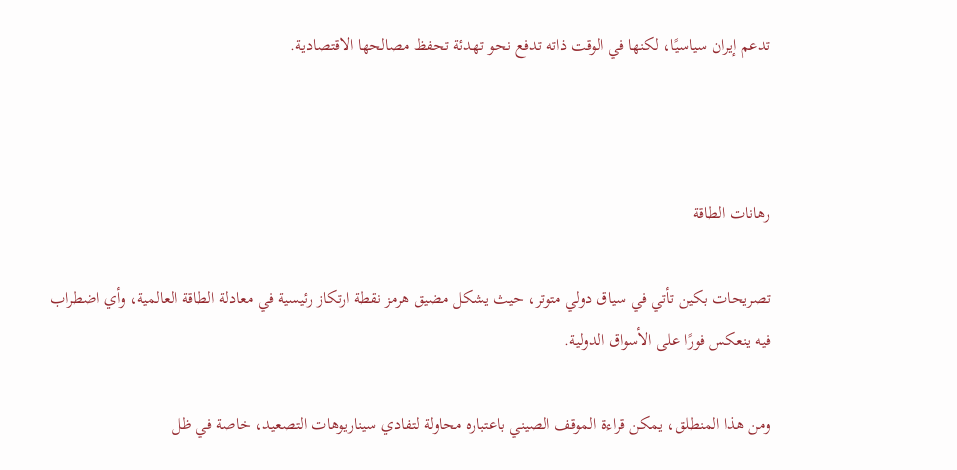تدعم إيران سياسيًا، لكنها في الوقت ذاته تدفع نحو تهدئة تحفظ مصالحها الاقتصادية.



رهانات الطاقة

تصريحات بكين تأتي في سياق دولي متوتر، حيث يشكل مضيق هرمز نقطة ارتكاز رئيسية في معادلة الطاقة العالمية، وأي اضطراب فيه ينعكس فورًا على الأسواق الدولية.

ومن هذا المنطلق، يمكن قراءة الموقف الصيني باعتباره محاولة لتفادي سيناريوهات التصعيد، خاصة في ظل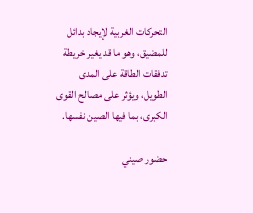التحركات الغربية لإيجاد بدائل للمضيق، وهو ما قد يغير خريطة تدفقات الطاقة على المدى الطويل، ويؤثر على مصالح القوى الكبرى، بما فيها الصين نفسها.

حضور صيني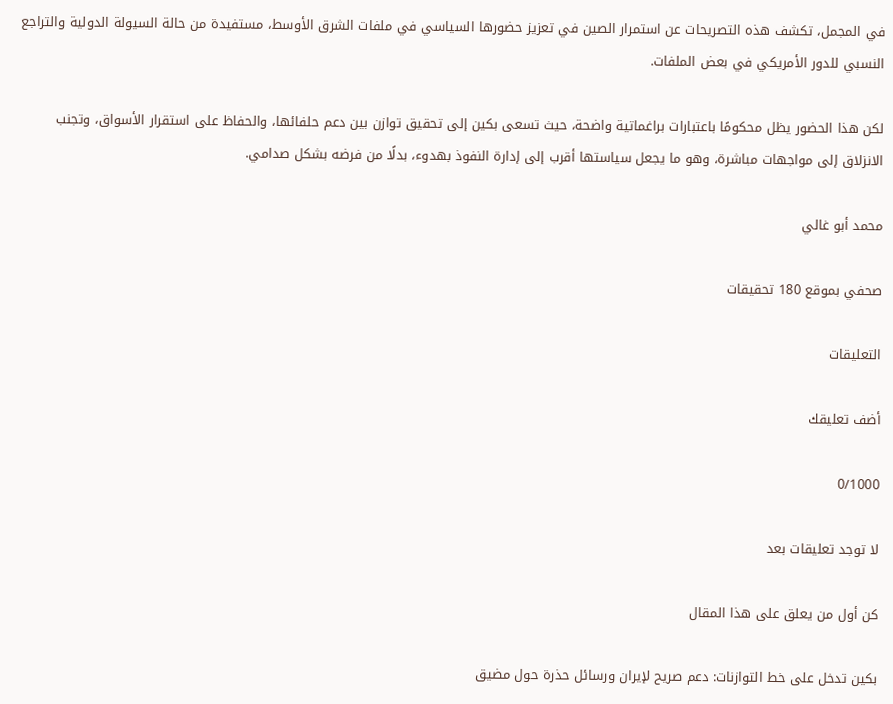في المجمل، تكشف هذه التصريحات عن استمرار الصين في تعزيز حضورها السياسي في ملفات الشرق الأوسط، مستفيدة من حالة السيولة الدولية والتراجع النسبي للدور الأمريكي في بعض الملفات.

لكن هذا الحضور يظل محكومًا باعتبارات براغماتية واضحة، حيث تسعى بكين إلى تحقيق توازن بين دعم حلفائها، والحفاظ على استقرار الأسواق، وتجنب الانزلاق إلى مواجهات مباشرة، وهو ما يجعل سياستها أقرب إلى إدارة النفوذ بهدوء، بدلًا من فرضه بشكل صدامي.

محمد أبو غالي

صحفي بموقع 180 تحقيقات

التعليقات

أضف تعليقك

0/1000

لا توجد تعليقات بعد

كن أول من يعلق على هذا المقال

بكين تدخل على خط التوازنات: دعم صريح لإيران ورسائل حذرة حول مضيق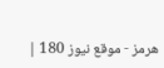هرمز - موقع نيوز 180 |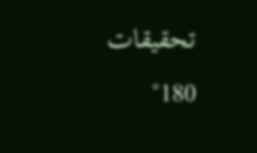تحقيقات 180°